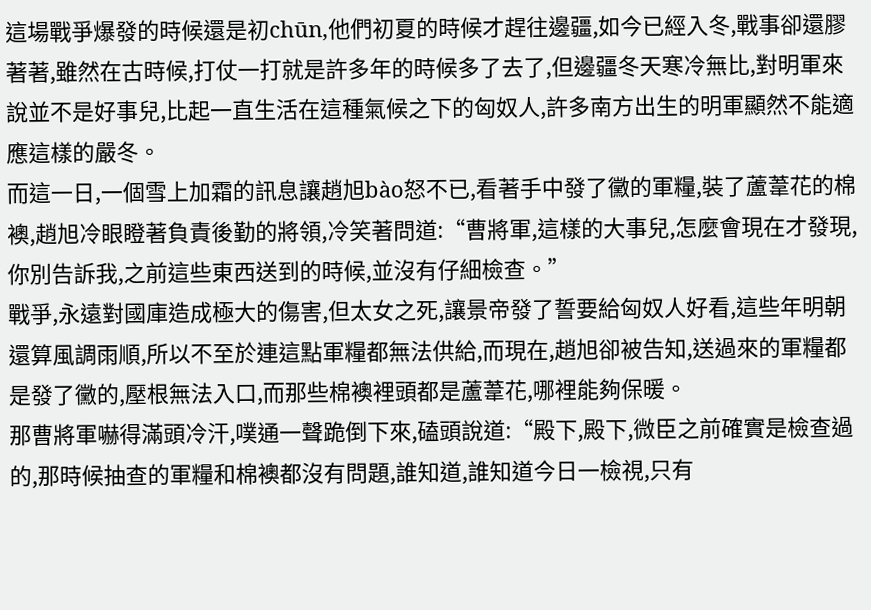這場戰爭爆發的時候還是初chūn,他們初夏的時候才趕往邊疆,如今已經入冬,戰事卻還膠著著,雖然在古時候,打仗一打就是許多年的時候多了去了,但邊疆冬天寒冷無比,對明軍來說並不是好事兒,比起一直生活在這種氣候之下的匈奴人,許多南方出生的明軍顯然不能適應這樣的嚴冬。
而這一日,一個雪上加霜的訊息讓趙旭bào怒不已,看著手中發了黴的軍糧,裝了蘆葦花的棉襖,趙旭冷眼瞪著負責後勤的將領,冷笑著問道:“曹將軍,這樣的大事兒,怎麼會現在才發現,你別告訴我,之前這些東西送到的時候,並沒有仔細檢查。”
戰爭,永遠對國庫造成極大的傷害,但太女之死,讓景帝發了誓要給匈奴人好看,這些年明朝還算風調雨順,所以不至於連這點軍糧都無法供給,而現在,趙旭卻被告知,送過來的軍糧都是發了黴的,壓根無法入口,而那些棉襖裡頭都是蘆葦花,哪裡能夠保暖。
那曹將軍嚇得滿頭冷汗,噗通一聲跪倒下來,磕頭說道:“殿下,殿下,微臣之前確實是檢查過的,那時候抽查的軍糧和棉襖都沒有問題,誰知道,誰知道今日一檢視,只有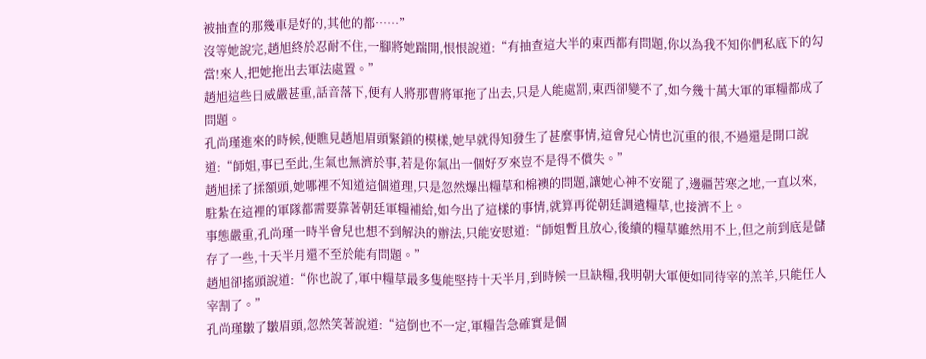被抽查的那幾車是好的,其他的都……”
沒等她說完,趙旭終於忍耐不住,一腳將她踹開,恨恨說道:“有抽查這大半的東西都有問題,你以為我不知你們私底下的勾當!來人,把她拖出去軍法處置。”
趙旭這些日威嚴甚重,話音落下,便有人將那曹將軍拖了出去,只是人能處罰,東西卻變不了,如今幾十萬大軍的軍糧都成了問題。
孔尚瑾進來的時候,便瞧見趙旭眉頭緊鎖的模樣,她早就得知發生了甚麼事情,這會兒心情也沉重的很,不過還是開口說道:“師姐,事已至此,生氣也無濟於事,若是你氣出一個好歹來豈不是得不償失。”
趙旭揉了揉額頭,她哪裡不知道這個道理,只是忽然爆出糧草和棉襖的問題,讓她心神不安罷了,邊疆苦寒之地,一直以來,駐紮在這裡的軍隊都需要靠著朝廷軍糧補給,如今出了這樣的事情,就算再從朝廷調遣糧草,也接濟不上。
事態嚴重,孔尚瑾一時半會兒也想不到解決的辦法,只能安慰道:“師姐暫且放心,後續的糧草雖然用不上,但之前到底是儲存了一些,十天半月還不至於能有問題。”
趙旭卻搖頭說道:“你也說了,軍中糧草最多隻能堅持十天半月,到時候一旦缺糧,我明朝大軍便如同待宰的羔羊,只能任人宰割了。”
孔尚瑾皺了皺眉頭,忽然笑著說道:“這倒也不一定,軍糧告急確實是個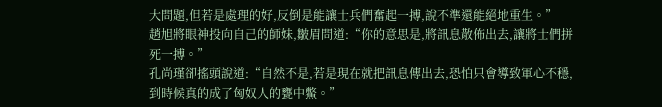大問題,但若是處理的好,反倒是能讓士兵們奮起一搏,說不準還能絕地重生。”
趙旭將眼神投向自己的師妹,皺眉問道:“你的意思是,將訊息散佈出去,讓將士們拼死一搏。”
孔尚瑾卻搖頭說道:“自然不是,若是現在就把訊息傳出去,恐怕只會導致軍心不穩,到時候真的成了匈奴人的甕中鱉。”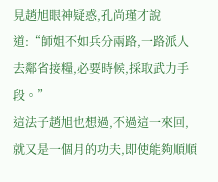見趙旭眼神疑惑,孔尚瑾才說道:“師姐不如兵分兩路,一路派人去鄰省接糧,必要時候,採取武力手段。”
這法子趙旭也想過,不過這一來回,就又是一個月的功夫,即使能夠順順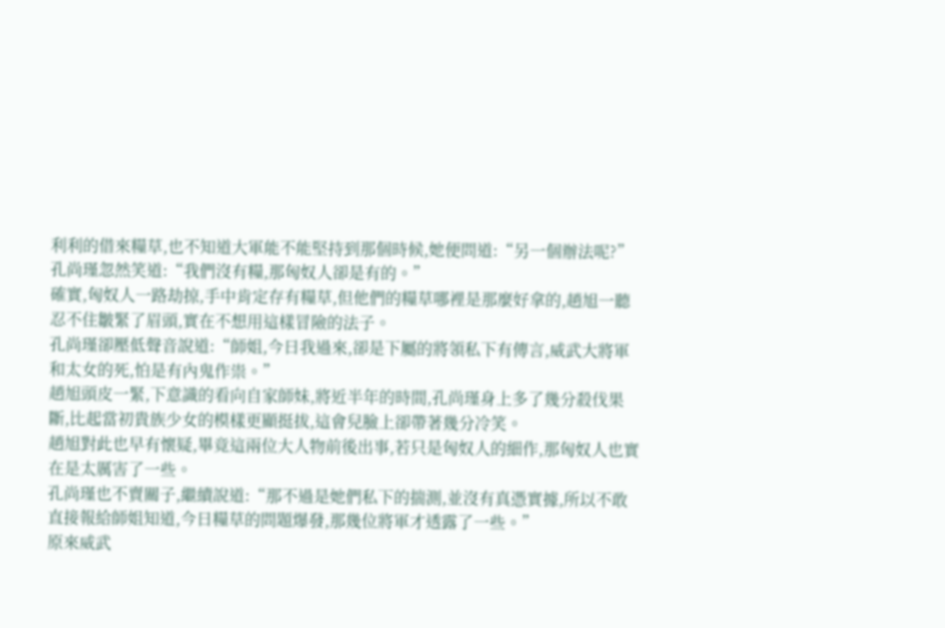利利的借來糧草,也不知道大軍能不能堅持到那個時候,她便問道:“另一個辦法呢?”
孔尚瑾忽然笑道:“我們沒有糧,那匈奴人卻是有的。”
確實,匈奴人一路劫掠,手中肯定存有糧草,但他們的糧草哪裡是那麼好拿的,趙旭一聽忍不住皺緊了眉頭,實在不想用這樣冒險的法子。
孔尚瑾卻壓低聲音說道:“師姐,今日我過來,卻是下屬的將領私下有傳言,威武大將軍和太女的死,怕是有內鬼作祟。”
趙旭頭皮一緊,下意識的看向自家師妹,將近半年的時間,孔尚瑾身上多了幾分殺伐果斷,比起當初貴族少女的模樣更顯挺拔,這會兒臉上卻帶著幾分冷笑。
趙旭對此也早有懷疑,畢竟這兩位大人物前後出事,若只是匈奴人的細作,那匈奴人也實在是太厲害了一些。
孔尚瑾也不賣關子,繼續說道:“那不過是她們私下的揣測,並沒有真憑實據,所以不敢直接報給師姐知道,今日糧草的問題爆發,那幾位將軍才透露了一些。”
原來威武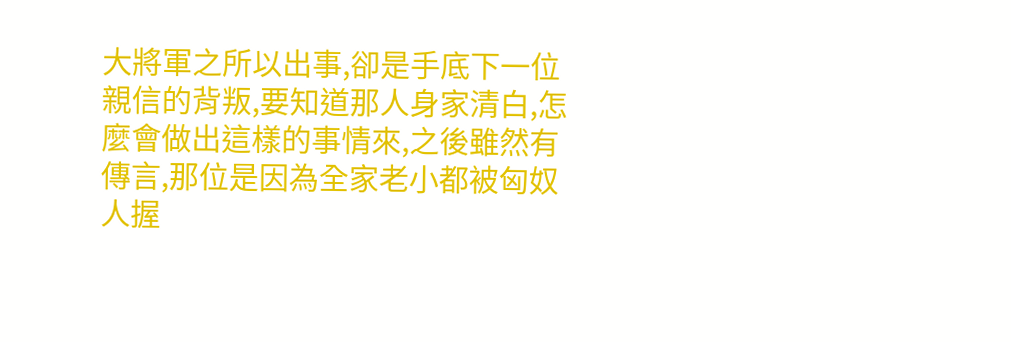大將軍之所以出事,卻是手底下一位親信的背叛,要知道那人身家清白,怎麼會做出這樣的事情來,之後雖然有傳言,那位是因為全家老小都被匈奴人握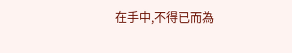在手中,不得已而為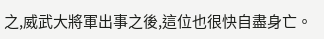之,威武大將軍出事之後,這位也很快自盡身亡。